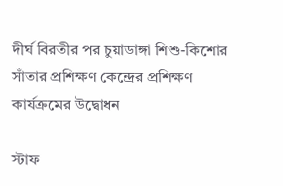দীর্ঘ বিরতীর পর চুয়াডাঙ্গা শিশু-কিশোর সাঁতার প্রশিক্ষণ কেন্দ্রের প্রশিক্ষণ কার্যক্রমের উদ্বোধন

স্টাফ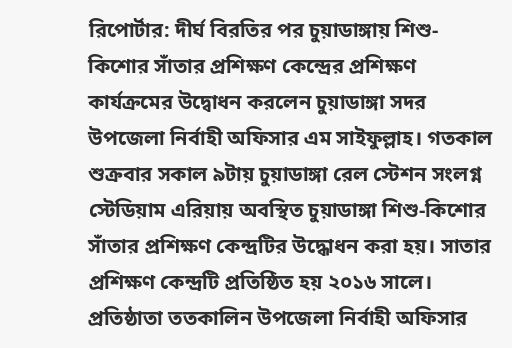রিপোর্টার: দীর্ঘ বিরতির পর চুয়াডাঙ্গায় শিশু-কিশোর সাঁতার প্রশিক্ষণ কেন্দ্রের প্রশিক্ষণ কার্যক্রমের উদ্বোধন করলেন চুয়াডাঙ্গা সদর উপজেলা নির্বাহী অফিসার এম সাইফুল্লাহ। গতকাল শুক্রবার সকাল ৯টায় চুয়াডাঙ্গা রেল স্টেশন সংলগ্ন স্টেডিয়াম এরিয়ায় অবস্থিত চুয়াডাঙ্গা শিশু-কিশোর সাঁতার প্রশিক্ষণ কেন্দ্রটির উদ্ধোধন করা হয়। সাতার প্রশিক্ষণ কেন্দ্রটি প্রতিষ্ঠিত হয় ২০১৬ সালে। প্রতিষ্ঠাতা ততকালিন উপজেলা নির্বাহী অফিসার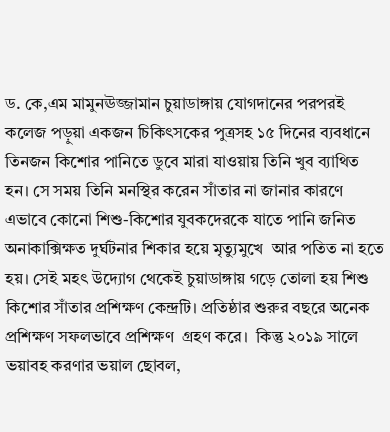ড. কে,এম মামুনঊজ্জামান চুয়াডাঙ্গায় যোগদানের পরপরই কলেজ পড়ুয়া একজন চিকিৎসকের পুত্রসহ ১৫ দিনের ব্যবধানে তিনজন কিশোর পানিতে ডুবে মারা যাওয়ায় তিনি খুব ব্যাথিত হন। সে সময় তিনি মনস্থির করেন সাঁতার না জানার কারণে এভাবে কোনো শিশু-কিশোর যুবকদেরকে যাতে পানি জনিত অনাকাক্সিক্ষত দুর্ঘটনার শিকার হয়ে মৃত্যুমুখে  আর পতিত না হতে হয়। সেই মহৎ উদ্যোগ থেকেই চুয়াডাঙ্গায় গড়ে তোলা হয় শিশু কিশোর সাঁতার প্রশিক্ষণ কেন্দ্রটি। প্রতিষ্ঠার শুরুর বছরে অনেক প্রশিক্ষণ সফলভাবে প্রশিক্ষণ  গ্রহণ করে।  কিন্তু ২০১৯ সালে ভয়াবহ করণার ভয়াল ছোবল,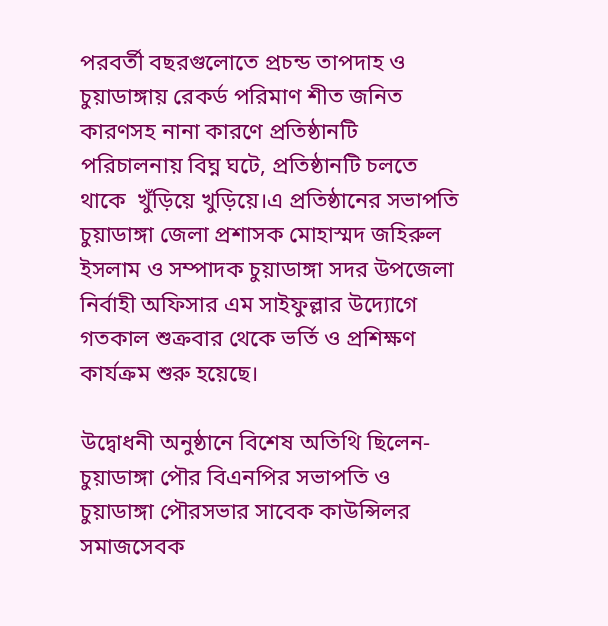পরবর্তী বছরগুলোতে প্রচন্ড তাপদাহ ও চুয়াডাঙ্গায় রেকর্ড পরিমাণ শীত জনিত কারণসহ নানা কারণে প্রতিষ্ঠানটি পরিচালনায় বিঘ্ন ঘটে, প্রতিষ্ঠানটি চলতে থাকে  খুঁড়িয়ে খুড়িয়ে।এ প্রতিষ্ঠানের সভাপতি চুয়াডাঙ্গা জেলা প্রশাসক মোহাস্মদ জহিরুল ইসলাম ও সম্পাদক চুয়াডাঙ্গা সদর উপজেলা নির্বাহী অফিসার এম সাইফুল্লার উদ্যোগে গতকাল শুক্রবার থেকে ভর্তি ও প্রশিক্ষণ কার্যক্রম শুরু হয়েছে।

উদ্বোধনী অনুষ্ঠানে বিশেষ অতিথি ছিলেন- চুয়াডাঙ্গা পৌর বিএনপির সভাপতি ও চুয়াডাঙ্গা পৌরসভার সাবেক কাউন্সিলর সমাজসেবক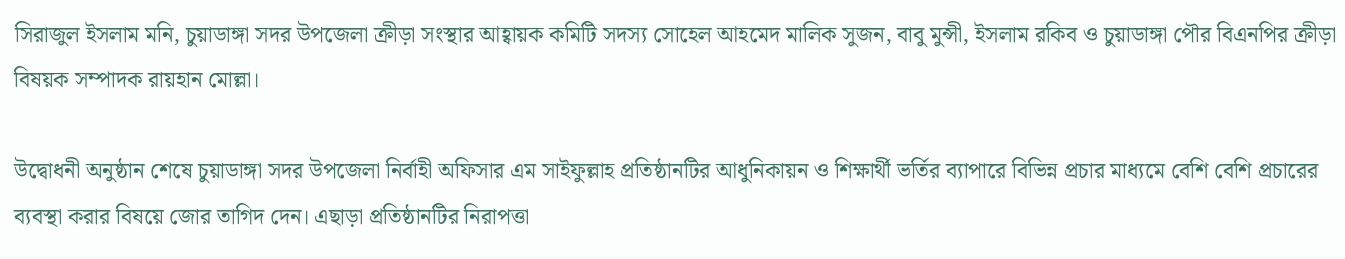সিরাজুল ইসলাম মনি, চুয়াডাঙ্গা সদর উপজেলা ক্রীড়া সংস্থার আহ্বায়ক কমিটি সদস্য সোহেল আহমেদ মালিক সুজন, বাবু মুন্সী, ইসলাম রকিব ও চুয়াডাঙ্গা পৌর বিএনপির ক্রীড়া বিষয়ক সম্পাদক রায়হান মোল্লা।

উদ্বোধনী অনুষ্ঠান শেষে চুয়াডাঙ্গা সদর উপজেলা নির্বাহী অফিসার এম সাইফুল্লাহ প্রতিষ্ঠানটির আধুনিকায়ন ও শিক্ষার্থী ভর্তির ব্যাপারে বিভিন্ন প্রচার মাধ্যমে বেশি বেশি প্রচারের ব্যবস্থা করার বিষয়ে জোর তাগিদ দেন। এছাড়া প্রতিষ্ঠানটির নিরাপত্তা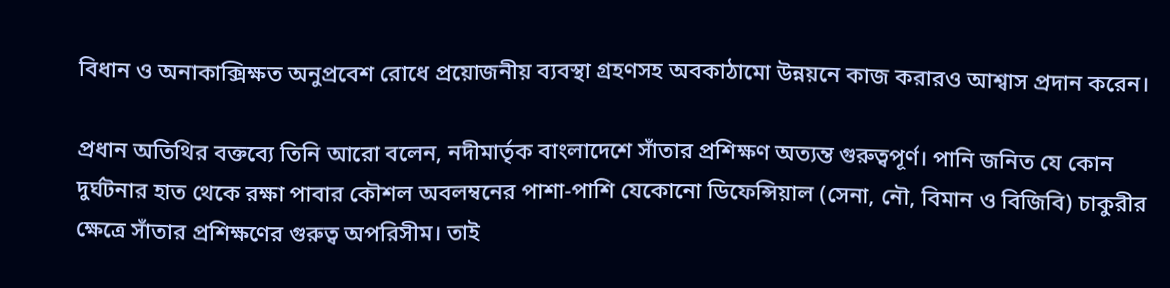বিধান ও অনাকাক্সিক্ষত অনুপ্রবেশ রোধে প্রয়োজনীয় ব্যবস্থা গ্রহণসহ অবকাঠামো উন্নয়নে কাজ করারও আশ্বাস প্রদান করেন।

প্রধান অতিথির বক্তব্যে তিনি আরো বলেন, নদীমার্তৃক বাংলাদেশে সাঁতার প্রশিক্ষণ অত্যন্ত গুরুত্বপূর্ণ। পানি জনিত যে কোন দুর্ঘটনার হাত থেকে রক্ষা পাবার কৌশল অবলম্বনের পাশা-পাশি যেকোনো ডিফেন্সিয়াল (সেনা, নৌ, বিমান ও বিজিবি) চাকুরীর ক্ষেত্রে সাঁতার প্রশিক্ষণের গুরুত্ব অপরিসীম। তাই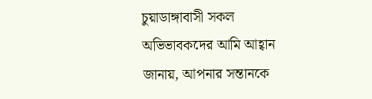চুয়াডাঙ্গাবাসী সকল অভিভাবকদের আমি আহ্বান জানায়, আপনার সন্তানকে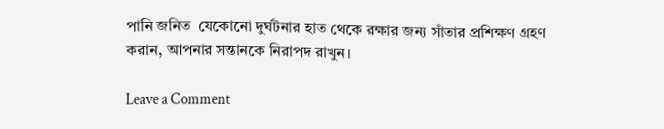পানি জনিত  যেকোনো দুর্ঘটনার হাত থেকে রক্ষার জন্য সাঁতার প্রশিক্ষণ গ্রহণ করান, আপনার সন্তানকে নিরাপদ রাখুন।

Leave a Comment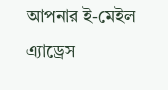আপনার ই-মেইল এ্যাড্রেস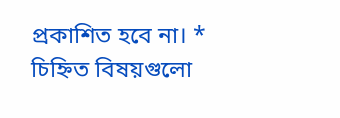প্রকাশিত হবে না। * চিহ্নিত বিষয়গুলো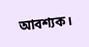আবশ্যক।